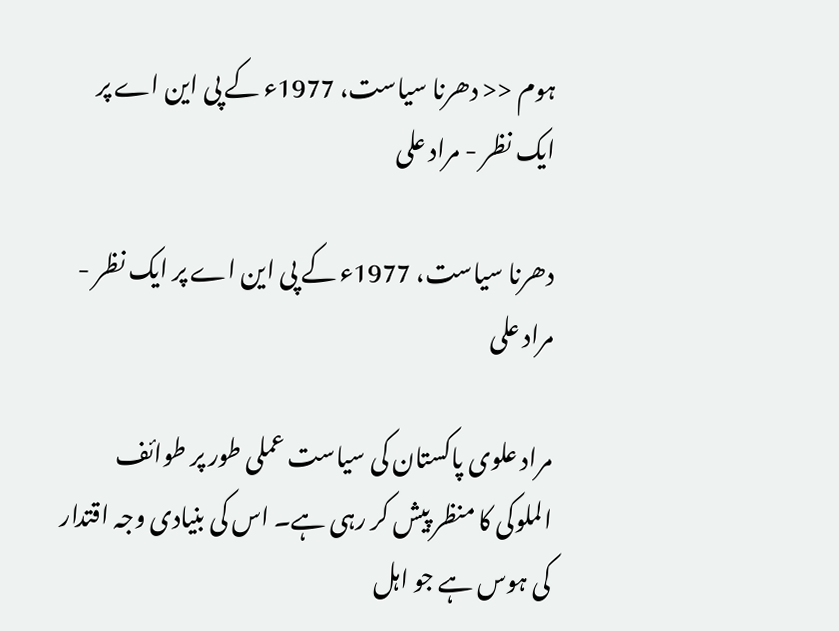ہوم << دھرنا سیاست، 1977ء کے پی این اے پر ایک نظر - مراد علی

دھرنا سیاست، 1977ء کے پی این اے پر ایک نظر - مراد علی

مراد علوی پاکستان کی سیاست عملی طور پر طوائف الملوکی کا منظر پیش کر رہی ہے۔ اس کی بنیادی وجہ اقتدار کی ہوس ہے جو اہل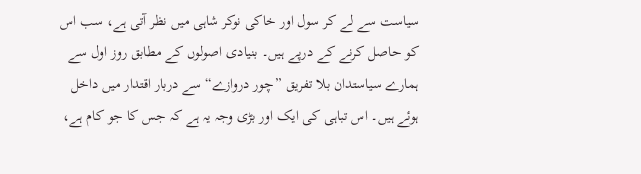سیاست سے لے کر سول اور خاکی نوکر شاہی میں نظر آتی ہے، سب اس کو حاصل کرنے کے درپے ہیں۔ بنیادی اصولوں کے مطابق روز اول سے ہمارے سیاستدان بلا تفریق ”چور دروازے“ سے دربار اقتدار میں داخل ہوئے ہیں۔ اس تباہی کی ایک اور بڑی وجہ یہ ہے کہ جس کا جو کام ہے،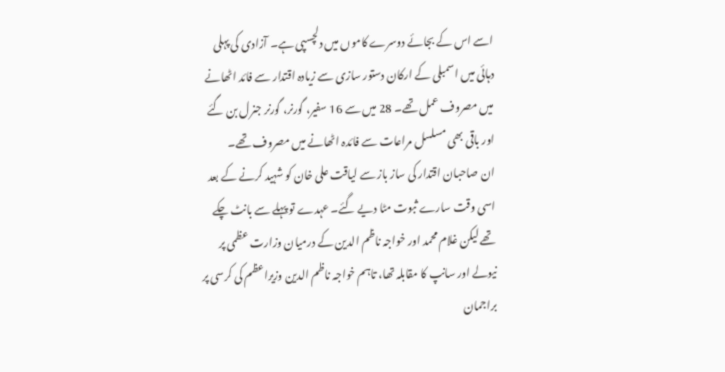اسے اس کے بجائے دوسرے کاموں میں دلچسپی ہے۔ آزادی کی پہلی دہائی میں اسمبلی کے ارکان دستور سازی سے زیادہ اقتدار سے فائد اٹھانے میں مصروف عمل تھے۔ 28 میں سے 16 سفیر، گورنر، گورنر جنرل بن گئے اور باقی بھی مسلسل مراعات سے فائدہ اٹھانے میں مصروف تھے۔
ان صاحبان اقتدار کی ساز باز سے لیاقت علی خان کو شہید کرنے کے بعد اسی وقت سارے ثبوت مٹا دیے گئے۔ عہدے تو پہلے سے بانٹ چکے تھے لیکن غلام محمد اور خواجہ ناظم الدین کے درمیان وزارت عظمی پر نیولے اور سانپ کا مقابلہ تھا، تاہم خواجہ ناظم الدین وزیراعظم کی کرسی پر براجمان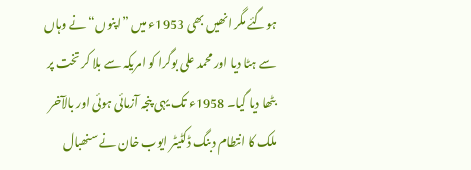ہوگئے مگر انھیں بھی 1953ء میں ”اپنوں“ نے وہاں سے ہٹا دیا اور محمد علی بوگرا کو امریکہ سے بلا کر تخت پر بٹھا دیا گیا۔ 1958ء تک یہی پنجہ آزمائی ہوئی اور بالآخر ملک کا انتطام دبنگ ڈکٹیٹر ایوب خان نے سنھبال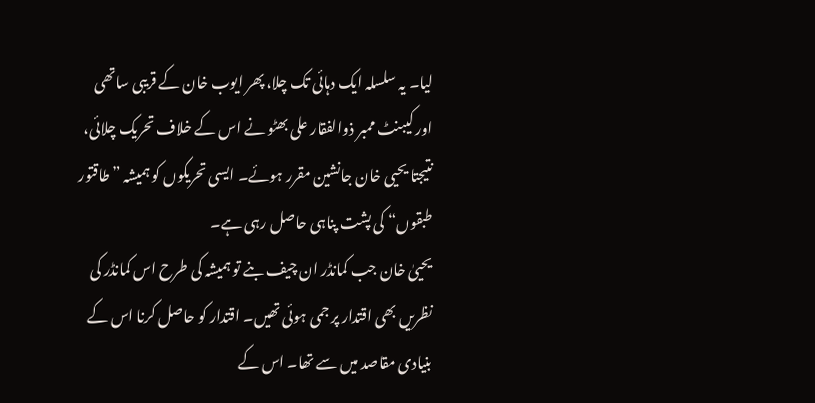لیا۔ یہ سلسلہ ایک دہائی تک چلا، پھر ایوب خان کے قریبی ساتھی اور کیبنٹ ممبر ذوالفقار علی بھٹو نے اس کے خلاف تحریک چلائی، نتیجتا یحیی خان جانشین مقرر ہوئے۔ ایسی تحریکوں کو ہمیشہ ”طاقتور طبقوں“ کی پشت پناہی حاصل رہی ہے۔
یحییٰ خان جب کمانڈر ان چیف بنے تو ہمیشہ کی طرح اس کمانڈر کی نظریں بھی اقتدار پر جمی ہوئی تھیں۔ اقتدار کو حاصل کرنا اس کے بنیادی مقاصد میں سے تھا۔ اس کے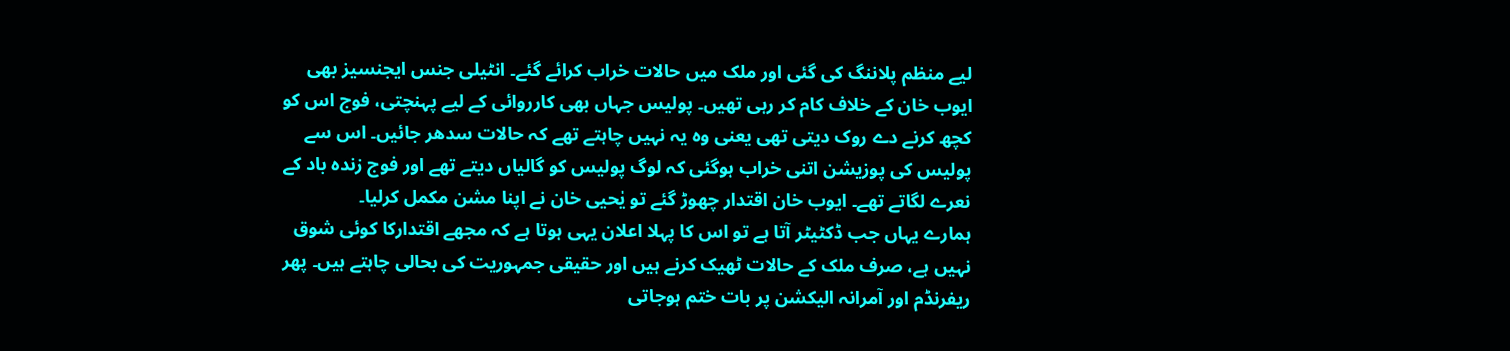لیے منظم پلاننگ کی گئی اور ملک میں حالات خراب کرائے گئے۔ انٹیلی جنس ایجنسیز بھی ایوب خان کے خلاف کام کر رہی تھیں۔ پولیس جہاں بھی کارروائی کے لیے پہنچتی، فوج اس کو کچھ کرنے دے روک دیتی تھی یعنی وہ یہ نہیں چاہتے تھے کہ حالات سدھر جائیں۔ اس سے پولیس کی پوزیشن اتنی خراب ہوگئی کہ لوگ پولیس کو گالیاں دیتے تھے اور فوج زندہ باد کے نعرے لگاتے تھے۔ ایوب خان اقتدار چھوڑ گئے تو یٰحیی خان نے اپنا مشن مکمل کرلیا۔
ہمارے یہاں جب ڈکٹیٹر آتا ہے تو اس کا پہلا اعلان یہی ہوتا ہے کہ مجھے اقتدارکا کوئی شوق نہیں ہے، صرف ملک کے حالات ٹھیک کرنے ہیں اور حقیقی جمہوریت کی بحالی چاہتے ہیں۔ پھر ریفرنڈم اور آمرانہ الیکشن پر بات ختم ہوجاتی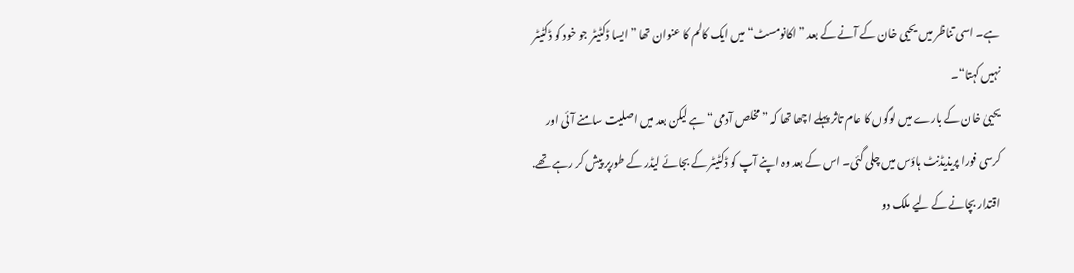ہے۔ اسی تناظر میں یحیی خان کے آنے کے بعد ”اکانومسٹ“ میں ایک کالم کا عنوان تھا ”ایسا ڈکٹیٹر جو خود کو ڈکٹیٹر نہیں کہتا“۔
یحییٰ خان کے بارے میں لوگوں کا عام تاثر پہلے اچھا تھا کہ ”مخلص آدمی“ ہے لیکن بعد میں اصلیت سامنے آئی اور کرسی فورا پریذیڈنٹ ہاؤس میں چلی گئی۔ اس کے بعد وہ اپنے آپ کو ڈکٹیٹر کے بجائے لیڈر کے طورپر پیش کر رہے تھے. اقتدار بچانے کے لیے ملک دو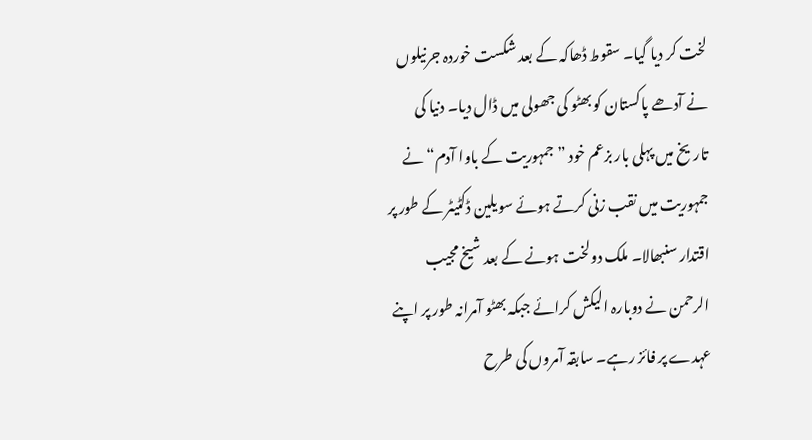لخت کر دیا گیا۔ سقوط ڈھاکہ کے بعد شکست خوردہ جرنیلوں نے آدھے پاکستان کو بھٹو کی جھولی میں ڈال دیا۔ دنیا کی تاریخ میں پہلی بار بزعم خود ”جمہوریت کے باوا آدم“ نے جمہوریت میں نقب زنی کرتے ہوئے سویلین ڈکٹیٹر کے طور پر اقتدار سنبھالا۔ ملک دولخت ہونے کے بعد شیخ مجیب الرحمن نے دوبارہ الیکش کرائے جبکہ بھٹو آمرانہ طور پر اپنے عہدے پر فائز رہے۔ سابقہ آمروں کی طرح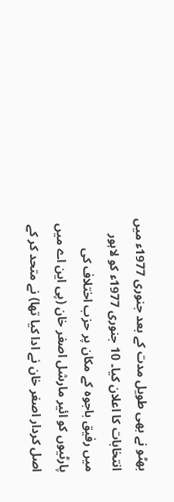بھٹو نے بھی طویل مدت کے بعد جنوری 1977ء میں انتخابات کا اعلان کیا۔ 10 جنوری 1977ء کو لاہور میں رفیق باجوہ کے مکان پر حزب اختلاف کی پارٹیوں کو ائیر مارشل اصغر خان (پی این اے میں اصل کردار اصغر خان نے ادا کیا تھا) نے متحد کر کے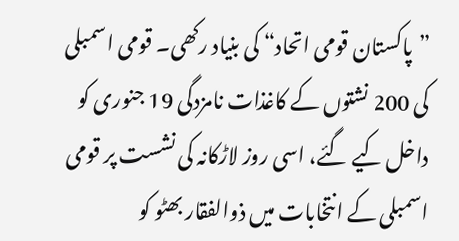”پاکستان قومی اتحاد“ کی بنیاد رکھی۔ قومی اسمبلی کی 200 نشتوں کے کاغذات نامزدگی 19 جنوری کو داخل کیے گئے، اسی روز لاڑکانہ کی نشست پر قومی اسمبلی کے انتخابات میں ذوالفقار بھٹو کو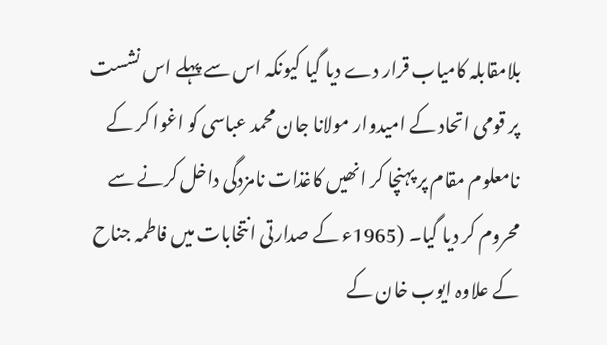بلامقابلہ کامیاب قرار دے دیا گیا کیونکہ اس سے پہلے اس نشست پر قومی اتحاد کے امیدوار مولانا جان محمد عباسی کو اغوا کر کے نامعلوم مقام پر پہنچا کر انھیں کاغذات نامزدگی داخل کرنے سے محروم کر دیا گیا۔ (1965ء کے صدارتی انتخابات میں فاطمہ جناح کے علاوہ ایوب خان کے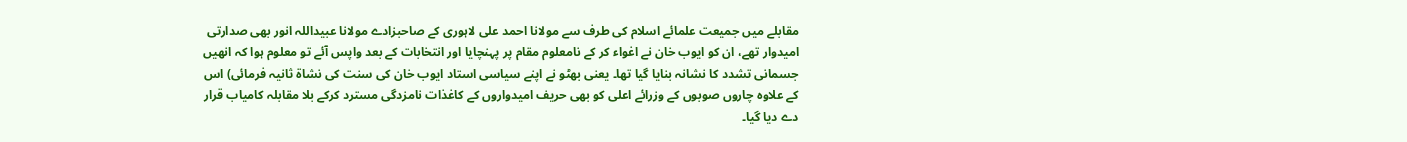مقابلے میں جمیعت علمائے اسلام کی طرف سے مولانا احمد علی لاہوری کے صاحبزادے مولانا عبیداللہ انور بھی صدارتی امیدوار تھے، ان کو ایوب خان نے اغواء کر کے نامعلوم مقام پر پہنچایا اور انتخابات کے بعد واپس آئے تو معلوم ہوا کہ انھیں جسمانی تشدد کا نشانہ بنایا گیا تھا۔ یعنی بھٹو نے اپنے سیاسی استاد ایوب خان کی سنت کی نشاۃ ثانیہ فرمائی) اس کے علاوہ چاروں صوبوں کے وزرائے اعلی کو بھی حریف امیدواروں کے کاغذات نامزدگی مسترد کرکے بلا مقابلہ کامیاب قرار دے دیا گیا۔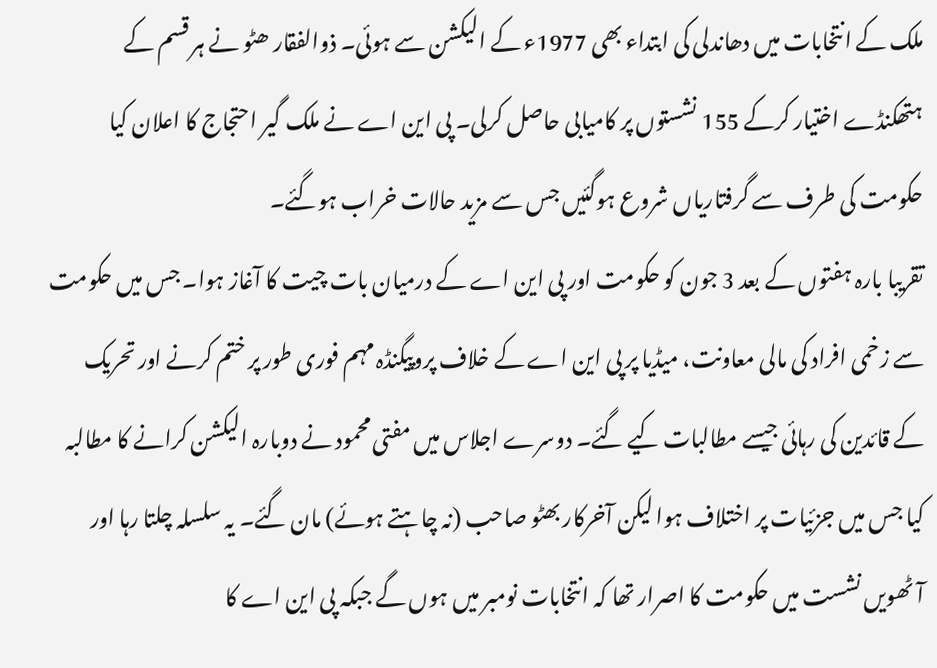ملک کے انتخابات میں دھاندلی کی ابتداء بھی 1977ء کے الیکشن سے ہوئی۔ ذوالفقار ھٹو نے ہر قسم کے ہتھکنڈے اختیار کرکے 155 نشستوں پر کامیابی حاصل کرلی۔ پی این اے نے ملک گیر احتجاج کا اعلان کیا حکومت کی طرف سے گرفتاریاں شروع ہوگئیں جس سے مزید حالات خراب ہوگئے۔
تقریبا بارہ ہفتوں کے بعد 3 جون کو حکومت اور پی این اے کے درمیان بات چیت کا آغاز ہوا۔ جس میں حکومت سے زخمی افراد کی مالی معاونت، میڈیا پر پی این اے کے خلاف پروپیگنڈہ مہم فوری طور پر ختم کرنے اور تحریک کے قائدین کی رہائی جیسے مطالبات کیے گئے۔ دوسرے اجلاس میں مفتی محمود نے دوبارہ الیکشن کرانے کا مطالبہ کیا جس میں جزئیات پر اختلاف ہوا لیکن آخرکار بھٹو صاحب (نہ چاہتے ہوئے) مان گئے۔ یہ سلسلہ چلتا رہا اور آٹھویں نشست میں حکومت کا اصرار تھا کہ انتخابات نومبر میں ہوں گے جبکہ پی این اے کا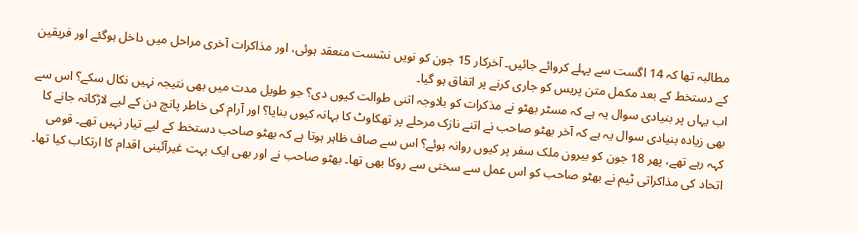مطالبہ تھا کہ 14 اگست سے پہلے کروائے جائیں۔ آخرکار 15 جون کو نویں نشست منعقد ہوئی، اور مذاکرات آخری مراحل میں داخل ہوگئے اور فریقین کے دستخط کے بعد مکمل متن پریس کو جاری کرنے پر اتفاق ہو گیا۔
اب یہاں پر بنیادی سوال یہ ہے کہ مسٹر بھٹو نے مذکرات کو بلاوجہ اتنی طوالت کیوں دی؟ جو طویل مدت میں بھی نتیجہ نہیں نکال سکے؟ اس سے بھی زیادہ بنیادی سوال یہ ہے کہ آخر بھٹو صاحب نے اتنے نازک مرحلے پر تھکاوٹ کا بہانہ کیوں بنایا؟ اور آرام کی خاطر پانچ دن کے لیے لاڑکانہ جانے کا کہہ رہے تھے، پھر 18 جون کو بیرون ملک سفر پر کیوں روانہ ہوئے؟ اس سے صاف ظاہر ہوتا ہے کہ بھٹو صاحب دستخط کے لیے تیار نہیں تھے۔ قومی اتحاد کی مذاکراتی ٹیم نے بھٹو صاحب کو اس عمل سے سختی سے روکا بھی تھا۔ بھٹو صاحب نے اور بھی ایک بہت غیرآئینی اقدام کا ارتکاب کیا تھا۔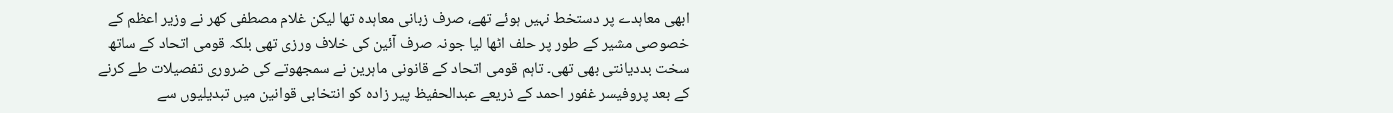ابھی معاہدے پر دستخط نہیں ہوئے تھے، صرف زبانی معاہدہ تھا لیکن غلام مصطفی کھر نے وزیر اعظم کے خصوصی مشیر کے طور پر حلف اٹھا لیا جونہ صرف آئین کی خلاف ورزی تھی بلکہ قومی اتحاد کے ساتھ سخت بددیانتی بھی تھی۔ تاہم قومی اتحاد کے قانونی ماہرین نے سمجھوتے کی ضروری تفصیلات طے کرنے کے بعد پروفیسر غفور احمد کے ذریعے عبدالحفیظ پیر زادہ کو انتخابی قوانین میں تبدیلیوں سے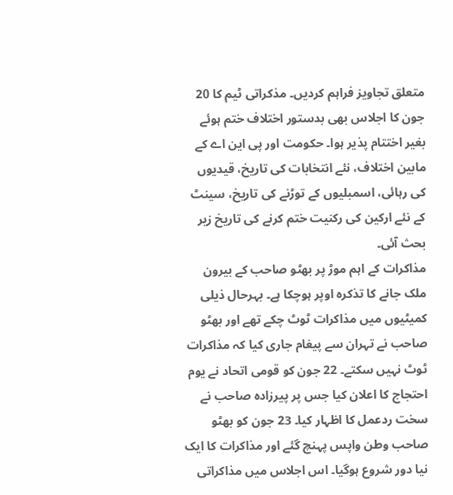متعلق تجاویز فراہم کردیں۔ مذکراتی ٹیم کا 20 جون کا اجلاس بھی بدستور اختلاف ختم ہوئے بغیر اختتام پذیر ہوا۔ حکومت اور پی این اے کے مابین اختلاف، نئے انتخابات کی تاریخ، قیدیوں کی رہائی، اسمبلیوں کے توڑنے کی تاریخ، سینٹ کے نئے ارکین کی رکنیت ختم کرنے کی تاریخ زیر بحث آئی۔
مذاکرات کے اہم موڑ پر بھٹو صاحب کے بیرون ملک جانے کا تذکرہ اوپر ہوچکا ہے۔ بہرحال ذیلی کمیٹیوں میں مذاکرات ٹوٹ چکے تھے اور بھٹو صاحب نے تہران سے پیغام جاری کیا کہ مذاکرات ٹوٹ نہیں سکتے۔ 22 جون کو قومی اتحاد نے یوم احتجاج کا اعلان کیا جس پر پیرزادہ صاحب نے سخت ردعمل کا اظہار کیا۔ 23 جون کو بھٹو صاحب وطن واپس پہنچ گئے اور مذاکرات کا ایک نیا دور شروع ہوگیا۔ اس اجلاس میں مذاکراتی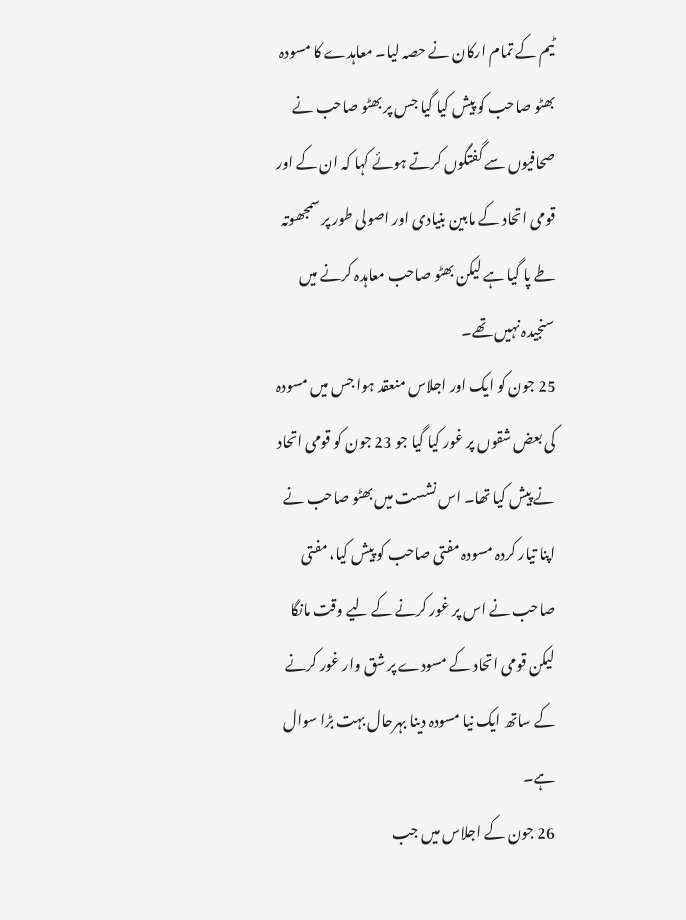ٹیم کے تمام ارکان نے حصہ لیا۔ معاہدے کا مسودہ بھٹو صاحب کو پیش کیا گیا جس پر بھٹو صاحب نے صحافیوں سے گفتگوں کرتے ہوئے کہا کہ ان کے اور قومی اتحاد کے مابین بنیادی اور اصولی طور پر سمجھوتہ طے پا گیا ہے لیکن بھٹو صاحب معاہدہ کرنے میں سنجیدہ نہیں تھے۔
25 جون کو ایک اور اجلاس منعقد ہوا جس میں مسودہ کی بعض شقوں پر غور کیا گیا جو 23 جون کو قومی اتحاد نے پیش کیا تھا۔ اس نشست میں بھٹو صاحب نے اپنا تیار کردہ مسودہ مفتی صاحب کو پیش کیا، مفتی صاحب نے اس پر غور کرنے کے لیے وقت مانگا لیکن قومی اتحاد کے مسودے پر شق وار غور کرنے کے ساتھ ایک نیا مسودہ دینا بہرحال بہت بڑا سوال ہے۔
26 جون کے اجلاس میں جب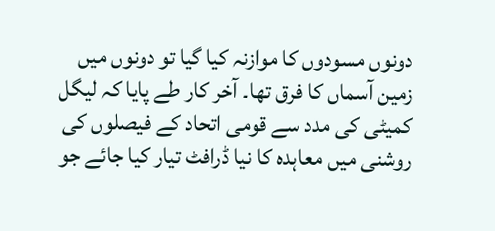دونوں مسودوں کا موازنہ کیا گیا تو دونوں میں زمین آسماں کا فرق تھا۔ آخر کار طے پایا کہ لیگل کمیٹی کی مدد سے قومی اتحاد کے فیصلوں کی روشنی میں معاہدہ کا نیا ڈرافٹ تیار کیا جائے جو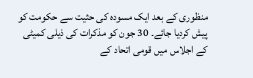منظوری کے بعد ایک مسودہ کی حثیت سے حکومت کو پیش کردیا جائے۔ 30 جون کو مذکرات کی ذیلی کمیٹی کے اجلاس میں قومی اتحاد کے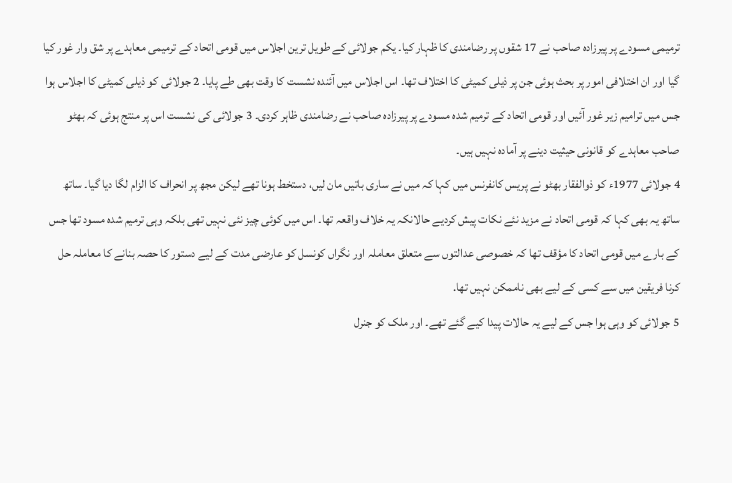ترمیمی مسودے پر پیرزادہ صاحب نے 17 شقوں پر رضامندی کا ظہار کیا۔ یکم جولائی کے طویل ترین اجلاس میں قومی اتحاد کے ترمیمی معاہدے پر شق وار غور کیا گیا اور ان اختلافی امور پر بحث ہوئی جن پر ذیلی کمیٹی کا اختلاف تھا۔ اس اجلاس میں آئندہ نشست کا وقت بھی طے پایا۔ 2 جولائی کو ذیلی کمیٹی کا اجلاس ہوا جس میں ترامیم زیر غور آئیں اور قومی اتحاد کے ترمیم شدہ مسودے پر پیرزادہ صاحب نے رضامندی ظاہر کردی۔ 3 جولائی کی نشست اس پر منتج ہوئی کہ بھٹو صاحب معاہدے کو قانونی حیثیت دینے پر آمادہ نہیں ہیں۔
4 جولائی 1977ء کو ذوالفقار بھٹو نے پریس کانفرنس میں کہا کہ میں نے ساری باتیں مان لیں، دستخط ہونا تھے لیکن مجھ پر انحراف کا الزام لگا دیا گیا۔ ساتھ ساتھ یہ بھی کہا کہ قومی اتحاد نے مزید نئے نکات پیش کردیے حالانکہ یہ خلاف واقعہ تھا۔ اس میں کوئی چیز نئی نہیں تھی بلکہ وہی ترمیم شدہ مسود تھا جس کے بارے میں قومی اتحاد کا مؤقف تھا کہ خصوصی عدالتوں سے متعلق معاملہ اور نگراں کونسل کو عارضی مدت کے لیے دستور کا حصہ بنانے کا معاملہ حل کرنا فریقین میں سے کسی کے لیے بھی ناممکن نہیں تھا.
5 جولائی کو وہی ہوا جس کے لیے یہ حالات پیدا کیے گئے تھے۔ اور ملک کو جنرل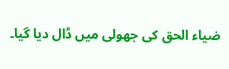ضیاء الحق کی جھولی میں ڈال دیا گیا۔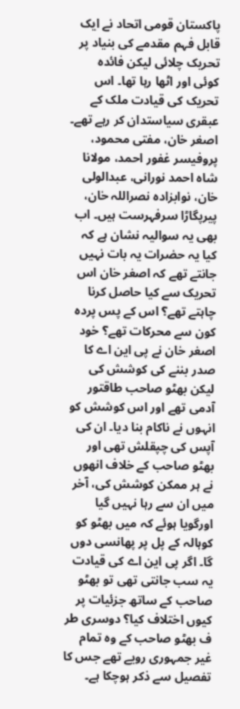پاکستان قومی اتحاد نے ایک قابل فہم مقدمے کی بنیاد پر تحریک چلائی لیکن فائدہ کوئی اور اٹھا رہا تھا۔ اس تحریک کی قیادت ملک کے عبقری سیاستدان کر رہے تھے۔ اصغر خان، مفتی محمود، پروفیسر غفور احمد، مولانا شاہ احمد نورانی، عبدالولی خان، نوابزادہ نصراللہ خان، پیرپگاڑا سرفہرست ہیں۔ اب بھی یہ سوالیہ نشان ہے کہ کیا یہ حضرات یہ بات نہیں جانتے تھے کہ اصغر خان اس تحریک سے کیا حاصل کرنا چاہتے تھے؟ اس کے پس پردہ کون سے محرکات تھے؟ خود اصغر خان نے پی این اے کا صدر بننے کی کوشش کی لیکن بھٹو صاحب طاقتور آدمی تھے اور اس کوشش کو انہوں نے ناکام بنا دیا۔ ان کی آپس کی چپقلش تھی اور بھٹو صاحب کے خلاف انھوں نے ہر ممکن کوشش کی، آخر میں ان سے رہا نہیں گیا اورگویا ہوئے کہ میں بھٹو کو کوہالہ کے پل پر پھانسی دوں گا۔ اگر پی این اے کی قیادت یہ سب جانتی تھی تو بھٹو صاحب کے ساتھ جزئیات پر کیوں اختلاف کیا؟ دوسری طر ف بھٹو صاحب کے وہ تمام غیر جمہوری رویے تھے جس کا تفصیل سے ذکر ہوچکا ہے۔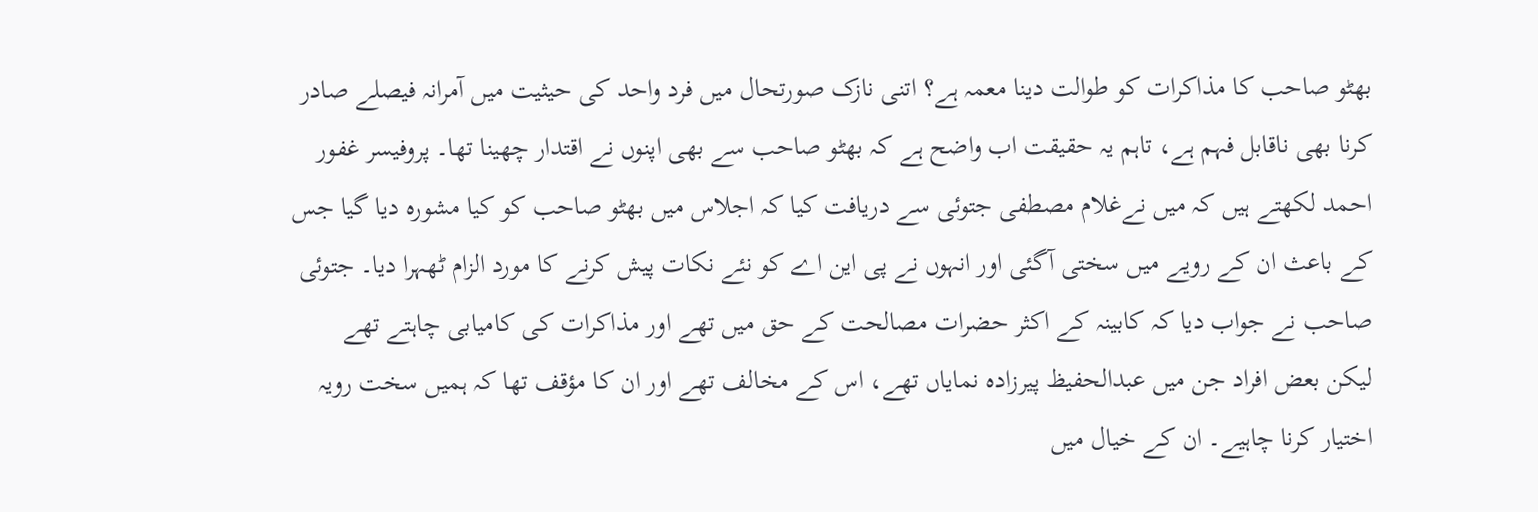بھٹو صاحب کا مذاکرات کو طوالت دینا معمہ ہے؟ اتنی نازک صورتحال میں فرد واحد کی حیثیت میں آمرانہ فیصلے صادر کرنا بھی ناقابل فہم ہے، تاہم یہ حقیقت اب واضح ہے کہ بھٹو صاحب سے بھی اپنوں نے اقتدار چھینا تھا۔ پروفیسر غفور احمد لکھتے ہیں کہ میں نےغلام مصطفی جتوئی سے دریافت کیا کہ اجلاس میں بھٹو صاحب کو کیا مشورہ دیا گیا جس کے باعث ان کے رویے میں سختی آگئی اور انہوں نے پی این اے کو نئے نکات پیش کرنے کا مورد الزام ٹھہرا دیا۔ جتوئی صاحب نے جواب دیا کہ کابینہ کے اکثر حضرات مصالحت کے حق میں تھے اور مذاکرات کی کامیابی چاہتے تھے لیکن بعض افراد جن میں عبدالحفیظ پیرزادہ نمایاں تھے، اس کے مخالف تھے اور ان کا مؤقف تھا کہ ہمیں سخت رویہ اختیار کرنا چاہیے۔ ان کے خیال میں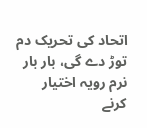اتحاد کی تحریک دم توڑ دے گی، بار بار نرم رویہ اختیار کرنے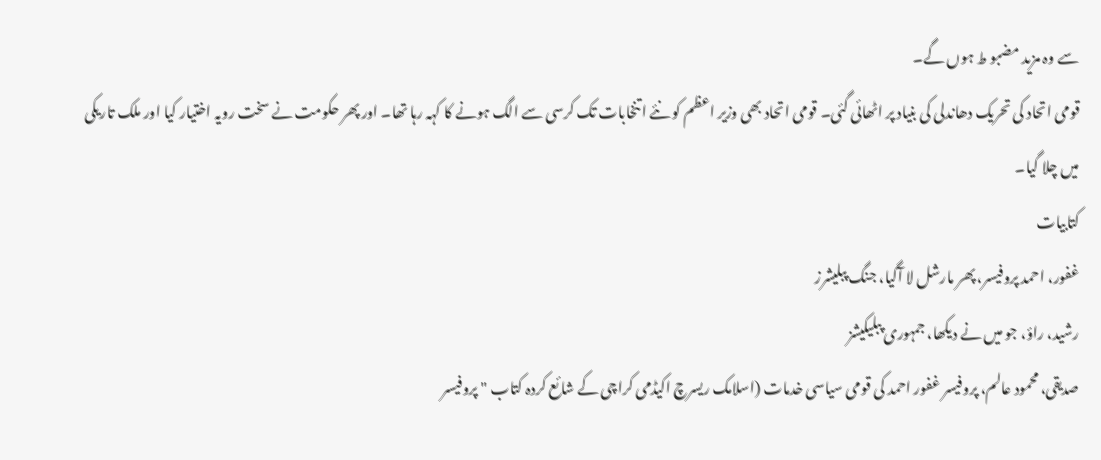سے وہ مزید مضبو ط ہوں گے۔
قومی اتحاد کی تحریک دھاندلی کی بنیاد پر اٹھائی گئی۔ قومی اتحاد بھی وزیر اعظم کو نئے اتنخابات تک کرسی سے الگ ہونے کا کہہ رہا تھا۔ اور پھر حکومت نے سخت رویہ اختیار کیا اور ملک تاریکی میں چلا گیا۔
کتابیات
غفور، احمد پروفیسر، پھر مارشل لا آگیا، جنگ پبلیشرز
رشید، راؤ، جو میں نے دیکھا، جمہوری پبلیکیشز
صدیقی، محمود عالم، پروفیسر غفور احمد کی قومی سیاسی خدمات (اسلامک ریسرچ اکیڈمی کراچی کے شائع کردہ کتاب " پروفیسر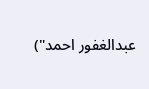عبدالغفور احمد")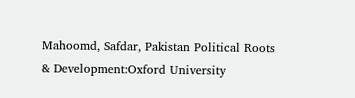Mahoomd, Safdar, Pakistan Political Roots & Development:Oxford University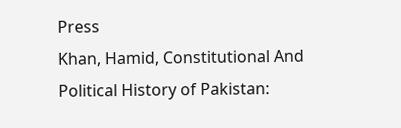Press
Khan, Hamid, Constitutional And Political History of Pakistan: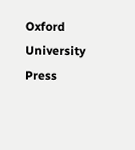Oxford University Press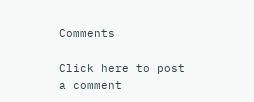Comments

Click here to post a comment